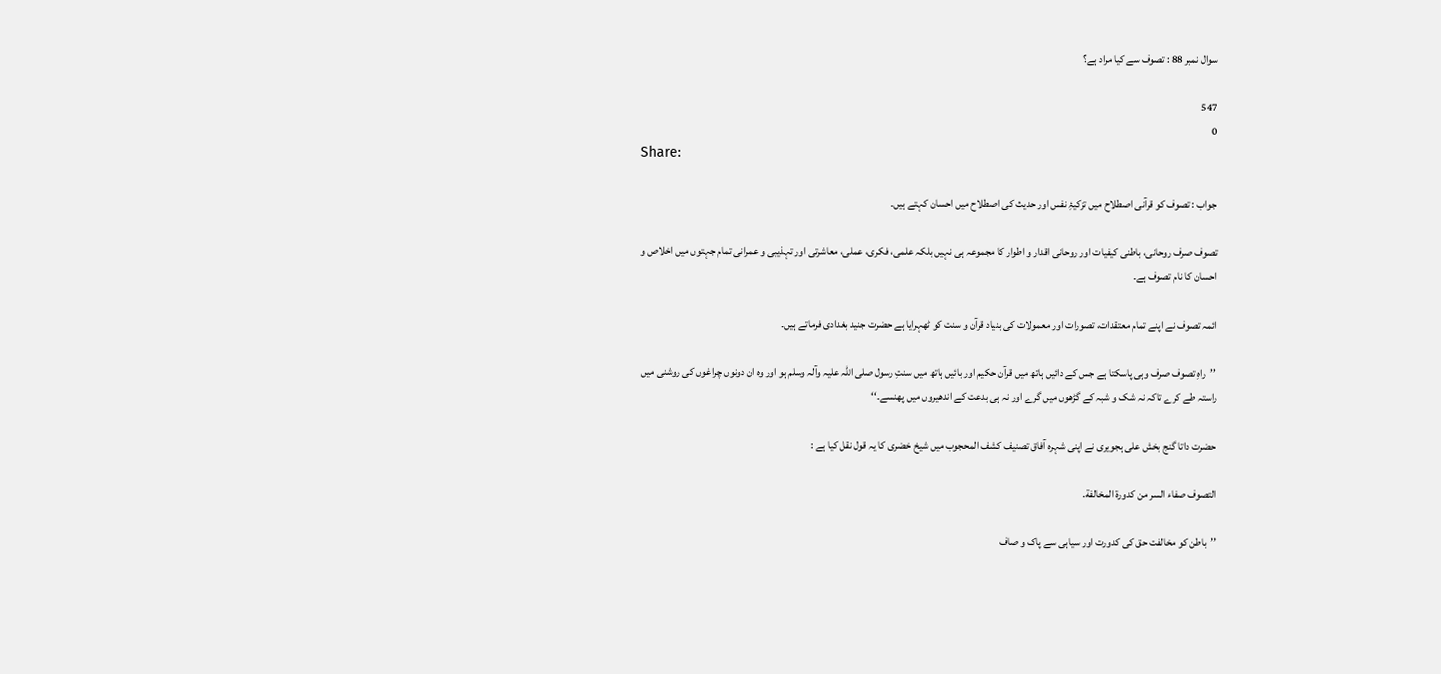سوال نمبر 88 : تصوف سے کیا مراد ہے؟

547
0
Share:

جواب : تصوف کو قرآنی اصطلاح میں تزکیۂِ نفس اور حدیث کی اصطلاح میں احسان کہتے ہیں۔

تصوف صرف روحانی، باطنی کیفیات اور روحانی اقدار و اطوار کا مجموعہ ہی نہیں بلکہ علمی، فکری، عملی، معاشرتی اور تہذیبی و عمرانی تمام جہتوں میں اخلاص و احسان کا نام تصوف ہے۔

ائمہ تصوف نے اپنے تمام معتقدات، تصورات اور معمولات کی بنیاد قرآن و سنت کو ٹھہرایا ہے حضرت جنید بغدادی فرماتے ہیں۔

’’راہِ تصوف صرف وہی پاسکتا ہے جس کے دائیں ہاتھ میں قرآن حکیم اور بائیں ہاتھ میں سنتِ رسول صلی اللہ علیہ وآلہ وسلم ہو اور وہ ان دونوں چراغوں کی روشنی میں راستہ طے کرے تاکہ نہ شک و شبہ کے گڑھوں میں گرے اور نہ ہی بدعت کے اندھیروں میں پھنسے۔‘‘

حضرت داتا گنج بخش علی ہجویری نے اپنی شہرہ آفاق تصنیف کشف المحجوب میں شیخ خضری کا یہ قول نقل کیا ہے :

التصوف صفاء السر من کدورة المخالفة.

’’باطن کو مخالفت حق کی کدورت اور سیاہی سے پاک و صاف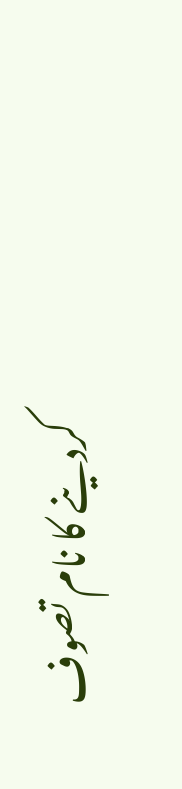کردینے کا نام تصوف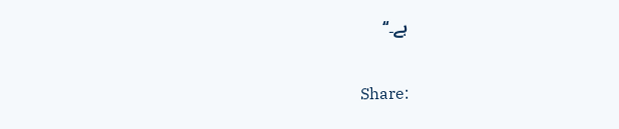ہے۔‘‘

Share: